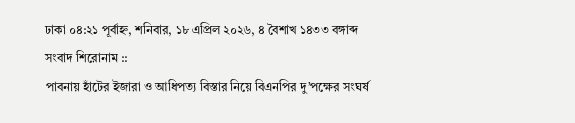ঢাকা ০৪:২১ পূর্বাহ্ন, শনিবার, ১৮ এপ্রিল ২০২৬, ৪ বৈশাখ ১৪৩৩ বঙ্গাব্দ
সংবাদ শিরোনাম ::
পাবনায় হাঁটের ইজারা ও আধিপত্য বিস্তার নিয়ে বিএনপির দু’পক্ষের সংঘর্ষ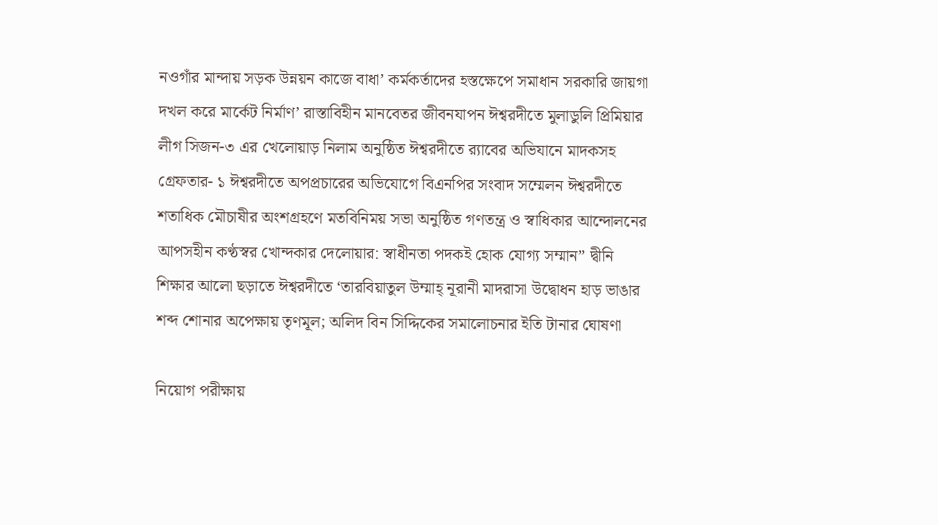নওগাঁর মান্দায় সড়ক উন্নয়ন কাজে বাধা’ কর্মকর্তাদের হস্তক্ষেপে সমাধান সরকারি জায়গা দখল করে মার্কেট নির্মাণ’ রাস্তাবিহীন মানবেতর জীবনযাপন ঈশ্বরদীতে মুলাডুলি প্রিমিয়ার লীগ সিজন-৩ এর খেলোয়াড় নিলাম অনুষ্ঠিত ঈশ্বরদীতে র‌্যাবের অভিযানে মাদকসহ গ্রেফতার- ১ ঈশ্বরদীতে অপপ্রচারের অভিযোগে বিএনপির সংবাদ সম্মেলন ঈশ্বরদীতে শতাধিক মৌচাষীর অংশগ্রহণে মতবিনিময় সভা অনুষ্ঠিত গণতন্ত্র ও স্বাধিকার আন্দোলনের আপসহীন কণ্ঠস্বর খোন্দকার দেলোয়ার: স্বাধীনতা পদকই হোক যোগ্য সম্মান” দ্বীনি শিক্ষার আলো ছড়াতে ঈশ্বরদীতে ‘তারবিয়াতুল উম্মাহ্ নূরানী মাদরাসা উদ্বোধন হাড় ভাঙার শব্দ শোনার অপেক্ষায় তৃণমূল; অলিদ বিন সিদ্দিকের সমালোচনার ইতি টানার ঘোষণা

নিয়োগ পরীক্ষায়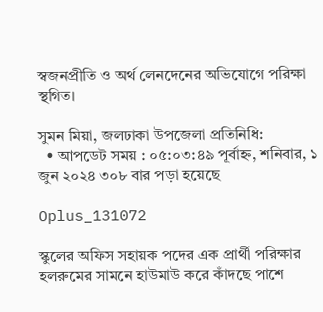স্বজনপ্রীতি ও অর্থ লেনদেনের অভিযোগে পরিক্ষা স্থগিত।

সুমন মিয়া, জলঢাকা উপজেলা প্রতিনিধি:
  • আপডেট সময় : ০৫:০৩:৪৯ পূর্বাহ্ন, শনিবার, ১ জুন ২০২৪ ৩০৮ বার পড়া হয়েছে

Oplus_131072

স্কুলের অফিস সহায়ক পদের এক প্রার্থী পরিক্ষার হলরুমের সামনে হাউমাউ করে কাঁদছে পাশে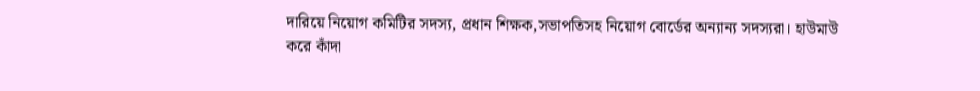দারিয়ে নিয়োগ কমিটির সদস্য, প্রধান শিক্ষক,সভাপতিসহ নিয়োগ বোর্ডের অন্যান্য সদস্যরা। হাউমাউ করে কাঁদা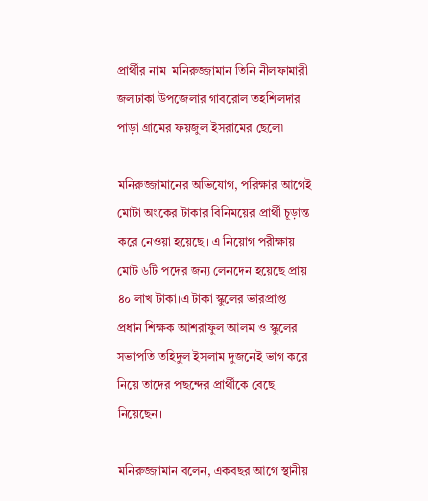প্রার্থীর নাম  মনিরুজ্জামান তিনি নীলফামারী জলঢাকা উপজেলার গাবরোল তহশিলদার পাড়া গ্রামের ফয়জুল ইসরামের ছেলে৷

মনিরুজ্জামানের অভিযোগ, পরিক্ষার আগেই মোটা অংকের টাকার বিনিময়ের প্রার্থী চূড়ান্ত করে নেওয়া হয়েছে। এ নিয়োগ পরীক্ষায় মোট ৬টি পদের জন্য লেনদেন হয়েছে প্রায় ৪০ লাখ টাকা।এ টাকা স্কুলের ভারপ্রাপ্ত প্রধান শিক্ষক আশরাফুল আলম ও স্কুলের সভাপতি তহিদুল ইসলাম দুজনেই ভাগ করে নিয়ে তাদের পছন্দের প্রার্থীকে বেছে নিয়েছেন।

মনিরুজ্জামান বলেন, একবছর আগে স্থানীয়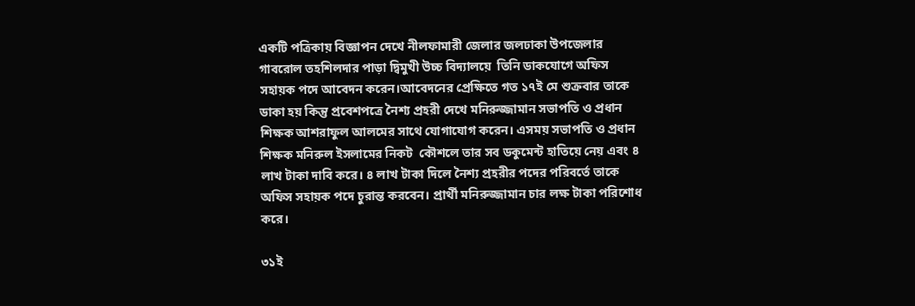একটি পত্রিকায় বিজ্ঞাপন দেখে নীলফামারী জেলার জলঢাকা উপজেলার গাবরোল তহশিলদার পাড়া দ্বিমুখী উচ্চ বিদ্যালয়ে  তিনি ডাকযোগে অফিস সহায়ক পদে আবেদন করেন।আবেদনের প্রেক্ষিতে গত ১৭ই মে শুক্রবার তাকে ডাকা হয় কিন্তু প্রবেশপত্রে নৈশ্য প্রহরী দেখে মনিরুজ্জামান সভাপতি ও প্রধান শিক্ষক আশরাফুল আলমের সাথে যোগাযোগ করেন। এসময় সভাপতি ও প্রধান শিক্ষক মনিরুল ইসলামের নিকট  কৌশলে তার সব ডকুমেন্ট হাতিয়ে নেয় এবং ৪ লাখ টাকা দাবি করে। ৪ লাখ টাকা দিলে নৈশ্য প্রহরীর পদের পরিবর্তে তাকে অফিস সহায়ক পদে চুরান্ত করবেন। প্রার্থী মনিরুজ্জামান চার লক্ষ টাকা পরিশোধ করে।

৩১ই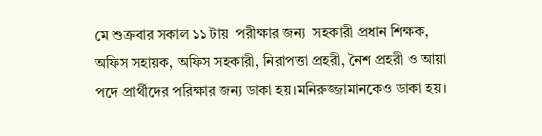মে শুক্রবার সকাল ১১ টায়  পরীক্ষার জন্য  সহকারী প্রধান শিক্ষক, অফিস সহায়ক, অফিস সহকারী, নিরাপত্তা প্রহরী, নৈশ প্রহরী ও আয়া পদে প্রার্থীদের পরিক্ষার জন্য ডাকা হয়।মনিরুজ্জামানকেও ডাকা হয়।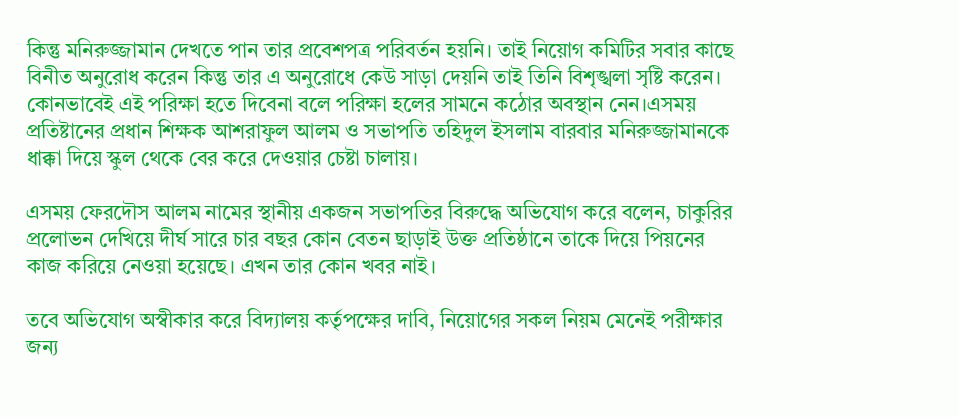কিন্তু মনিরুজ্জামান দেখতে পান তার প্রবেশপত্র পরিবর্তন হয়নি। তাই নিয়োগ কমিটির সবার কাছে বিনীত অনুরোধ করেন কিন্তু তার এ অনুরোধে কেউ সাড়া দেয়নি তাই তিনি বিশৃঙ্খলা সৃষ্টি করেন। কোনভাবেই এই পরিক্ষা হতে দিবেনা বলে পরিক্ষা হলের সামনে কঠোর অবস্থান নেন।এসময় প্রতিষ্টানের প্রধান শিক্ষক আশরাফুল আলম ও সভাপতি তহিদুল ইসলাম বারবার মনিরুজ্জামানকে ধাক্কা দিয়ে স্কুল থেকে বের করে দেওয়ার চেষ্টা চালায়।

এসময় ফেরদৌস আলম নামের স্থানীয় একজন সভাপতির বিরুদ্ধে অভিযোগ করে বলেন, চাকুরির প্রলোভন দেখিয়ে দীর্ঘ সারে চার বছর কোন বেতন ছাড়াই উক্ত প্রতিষ্ঠানে তাকে দিয়ে পিয়নের কাজ করিয়ে নেওয়া হয়েছে। এখন তার কোন খবর নাই।

তবে অভিযোগ অস্বীকার করে বিদ্যালয় কর্তৃপক্ষের দাবি, নিয়োগের সকল নিয়ম মেনেই পরীক্ষার জন্য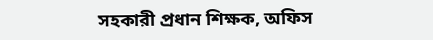সহকারী প্রধান শিক্ষক, অফিস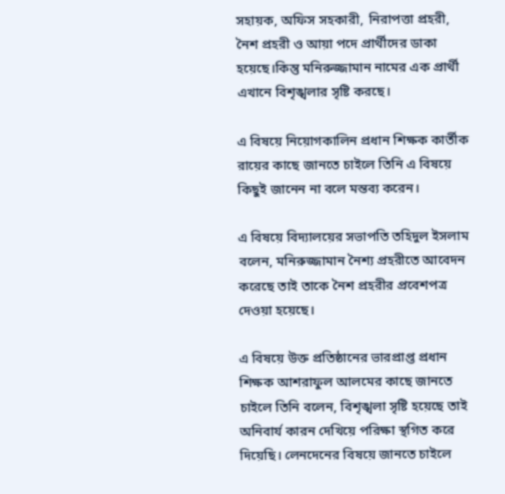সহায়ক, অফিস সহকারী, নিরাপত্তা প্রহরী, নৈশ প্রহরী ও আয়া পদে প্রার্থীদের ডাকা হয়েছে।কিন্তু মনিরুজ্জামান নামের এক প্রার্থী এখানে বিশৃঙ্খলার সৃষ্টি করছে।

এ বিষয়ে নিয়োগকালিন প্রধান শিক্ষক কার্তীক রায়ের কাছে জানতে চাইলে তিনি এ বিষয়ে কিছুই জানেন না বলে মন্তব্য করেন।

এ বিষয়ে বিদ্যালয়ের সভাপতি তহিদুল ইসলাম বলেন, মনিরুজ্জামান নৈশ্য প্রহরীতে আবেদন করেছে তাই তাকে নৈশ প্রহরীর প্রবেশপত্র দেওয়া হয়েছে।

এ বিষয়ে উক্ত প্রতিষ্ঠানের ভারপ্রাপ্ত প্রধান শিক্ষক আশরাফুল আলমের কাছে জানতে চাইলে তিনি বলেন, বিশৃঙ্খলা সৃষ্টি হয়েছে তাই  অনিবার্য কারন দেখিয়ে পরিক্ষা স্থগিত করে দিয়েছি। লেনদেনের বিষয়ে জানতে চাইলে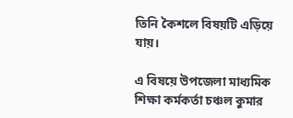তিনি কৈশলে বিষয়টি এড়িয়ে যায়।

এ বিষয়ে উপজেলা মাধ্যমিক শিক্ষা কর্মকর্তা চঞ্চল কুমার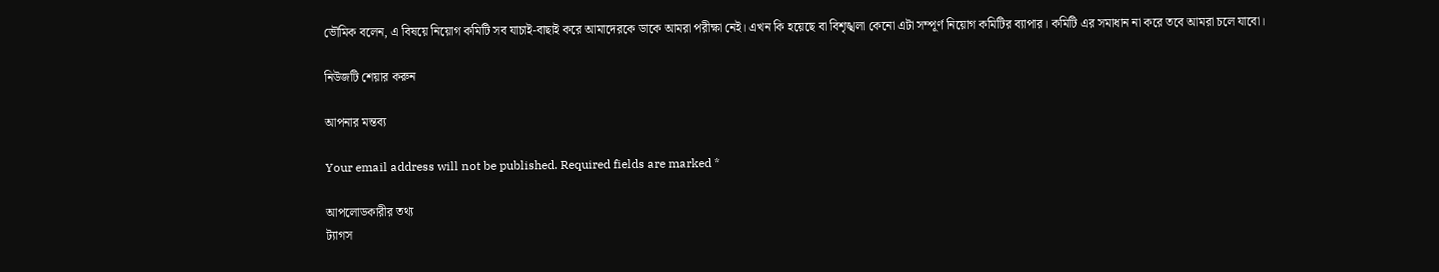ভৌমিক বলেন, এ বিষয়ে নিয়োগ কমিটি সব যাচাই-বাছাই করে আমাদেরকে ডাকে আমরা পরীক্ষা নেই। এখন কি হয়েছে বা বিশৃঙ্খলা কেনো এটা সম্পূর্ণ নিয়োগ কমিটির ব্যাপার। কমিটি এর সমাধান না করে তবে আমরা চলে যাবো।

নিউজটি শেয়ার করুন

আপনার মন্তব্য

Your email address will not be published. Required fields are marked *

আপলোডকারীর তথ্য
ট্যাগস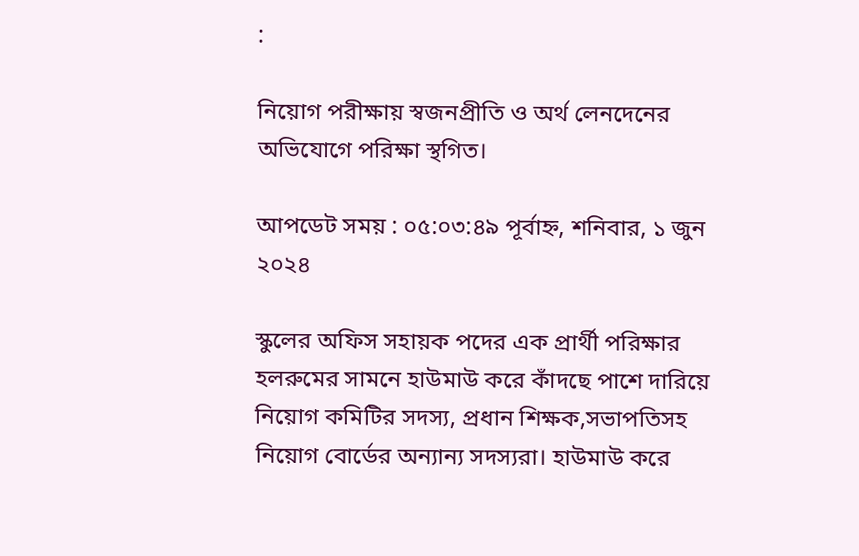:

নিয়োগ পরীক্ষায় স্বজনপ্রীতি ও অর্থ লেনদেনের অভিযোগে পরিক্ষা স্থগিত।

আপডেট সময় : ০৫:০৩:৪৯ পূর্বাহ্ন, শনিবার, ১ জুন ২০২৪

স্কুলের অফিস সহায়ক পদের এক প্রার্থী পরিক্ষার হলরুমের সামনে হাউমাউ করে কাঁদছে পাশে দারিয়ে নিয়োগ কমিটির সদস্য, প্রধান শিক্ষক,সভাপতিসহ নিয়োগ বোর্ডের অন্যান্য সদস্যরা। হাউমাউ করে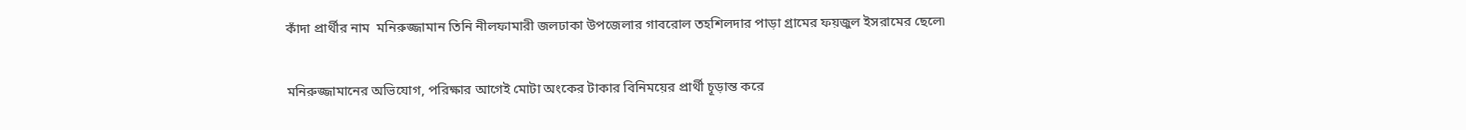কাঁদা প্রার্থীর নাম  মনিরুজ্জামান তিনি নীলফামারী জলঢাকা উপজেলার গাবরোল তহশিলদার পাড়া গ্রামের ফয়জুল ইসরামের ছেলে৷

মনিরুজ্জামানের অভিযোগ, পরিক্ষার আগেই মোটা অংকের টাকার বিনিময়ের প্রার্থী চূড়ান্ত করে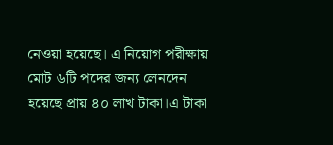নেওয়া হয়েছে। এ নিয়োগ পরীক্ষায় মোট ৬টি পদের জন্য লেনদেন হয়েছে প্রায় ৪০ লাখ টাকা।এ টাকা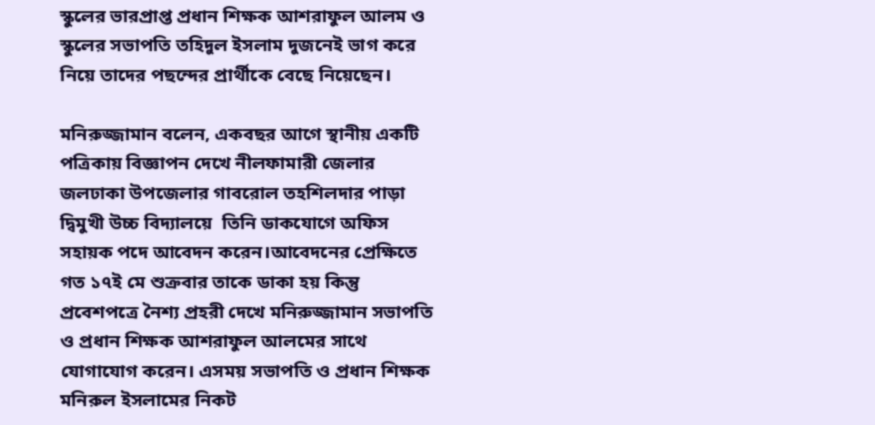স্কুলের ভারপ্রাপ্ত প্রধান শিক্ষক আশরাফুল আলম ও স্কুলের সভাপতি তহিদুল ইসলাম দুজনেই ভাগ করে নিয়ে তাদের পছন্দের প্রার্থীকে বেছে নিয়েছেন।

মনিরুজ্জামান বলেন, একবছর আগে স্থানীয় একটি পত্রিকায় বিজ্ঞাপন দেখে নীলফামারী জেলার জলঢাকা উপজেলার গাবরোল তহশিলদার পাড়া দ্বিমুখী উচ্চ বিদ্যালয়ে  তিনি ডাকযোগে অফিস সহায়ক পদে আবেদন করেন।আবেদনের প্রেক্ষিতে গত ১৭ই মে শুক্রবার তাকে ডাকা হয় কিন্তু প্রবেশপত্রে নৈশ্য প্রহরী দেখে মনিরুজ্জামান সভাপতি ও প্রধান শিক্ষক আশরাফুল আলমের সাথে যোগাযোগ করেন। এসময় সভাপতি ও প্রধান শিক্ষক মনিরুল ইসলামের নিকট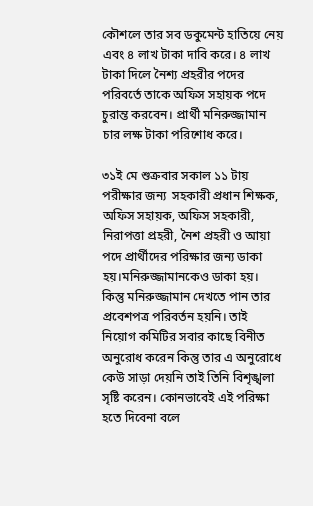কৌশলে তার সব ডকুমেন্ট হাতিয়ে নেয় এবং ৪ লাখ টাকা দাবি করে। ৪ লাখ টাকা দিলে নৈশ্য প্রহরীর পদের পরিবর্তে তাকে অফিস সহায়ক পদে চুরান্ত করবেন। প্রার্থী মনিরুজ্জামান চার লক্ষ টাকা পরিশোধ করে।

৩১ই মে শুক্রবার সকাল ১১ টায়  পরীক্ষার জন্য  সহকারী প্রধান শিক্ষক, অফিস সহায়ক, অফিস সহকারী, নিরাপত্তা প্রহরী, নৈশ প্রহরী ও আয়া পদে প্রার্থীদের পরিক্ষার জন্য ডাকা হয়।মনিরুজ্জামানকেও ডাকা হয়। কিন্তু মনিরুজ্জামান দেখতে পান তার প্রবেশপত্র পরিবর্তন হয়নি। তাই নিয়োগ কমিটির সবার কাছে বিনীত অনুরোধ করেন কিন্তু তার এ অনুরোধে কেউ সাড়া দেয়নি তাই তিনি বিশৃঙ্খলা সৃষ্টি করেন। কোনভাবেই এই পরিক্ষা হতে দিবেনা বলে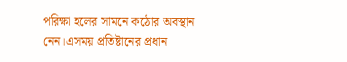পরিক্ষা হলের সামনে কঠোর অবস্থান নেন।এসময় প্রতিষ্টানের প্রধান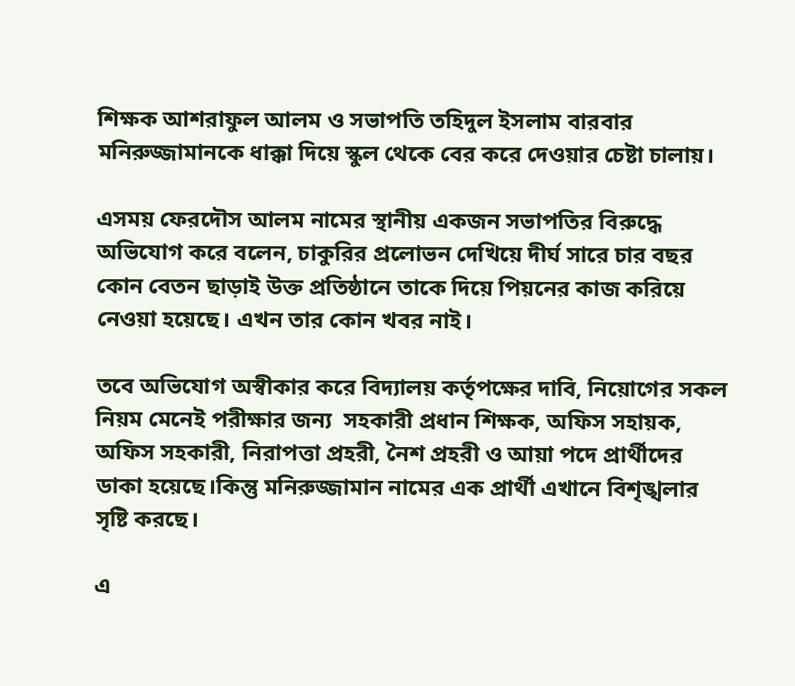শিক্ষক আশরাফুল আলম ও সভাপতি তহিদুল ইসলাম বারবার মনিরুজ্জামানকে ধাক্কা দিয়ে স্কুল থেকে বের করে দেওয়ার চেষ্টা চালায়।

এসময় ফেরদৌস আলম নামের স্থানীয় একজন সভাপতির বিরুদ্ধে অভিযোগ করে বলেন, চাকুরির প্রলোভন দেখিয়ে দীর্ঘ সারে চার বছর কোন বেতন ছাড়াই উক্ত প্রতিষ্ঠানে তাকে দিয়ে পিয়নের কাজ করিয়ে নেওয়া হয়েছে। এখন তার কোন খবর নাই।

তবে অভিযোগ অস্বীকার করে বিদ্যালয় কর্তৃপক্ষের দাবি, নিয়োগের সকল নিয়ম মেনেই পরীক্ষার জন্য  সহকারী প্রধান শিক্ষক, অফিস সহায়ক, অফিস সহকারী, নিরাপত্তা প্রহরী, নৈশ প্রহরী ও আয়া পদে প্রার্থীদের ডাকা হয়েছে।কিন্তু মনিরুজ্জামান নামের এক প্রার্থী এখানে বিশৃঙ্খলার সৃষ্টি করছে।

এ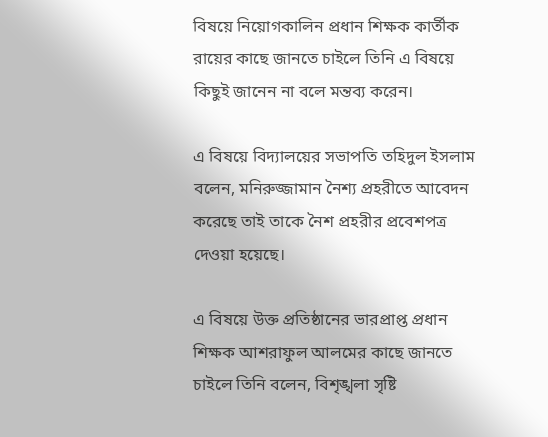বিষয়ে নিয়োগকালিন প্রধান শিক্ষক কার্তীক রায়ের কাছে জানতে চাইলে তিনি এ বিষয়ে কিছুই জানেন না বলে মন্তব্য করেন।

এ বিষয়ে বিদ্যালয়ের সভাপতি তহিদুল ইসলাম বলেন, মনিরুজ্জামান নৈশ্য প্রহরীতে আবেদন করেছে তাই তাকে নৈশ প্রহরীর প্রবেশপত্র দেওয়া হয়েছে।

এ বিষয়ে উক্ত প্রতিষ্ঠানের ভারপ্রাপ্ত প্রধান শিক্ষক আশরাফুল আলমের কাছে জানতে চাইলে তিনি বলেন, বিশৃঙ্খলা সৃষ্টি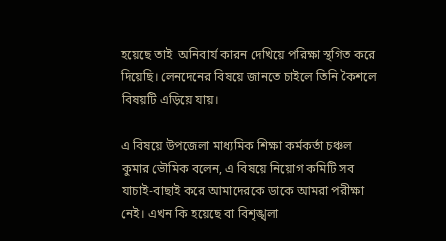হয়েছে তাই  অনিবার্য কারন দেখিয়ে পরিক্ষা স্থগিত করে দিয়েছি। লেনদেনের বিষয়ে জানতে চাইলে তিনি কৈশলে বিষয়টি এড়িয়ে যায়।

এ বিষয়ে উপজেলা মাধ্যমিক শিক্ষা কর্মকর্তা চঞ্চল কুমার ভৌমিক বলেন, এ বিষয়ে নিয়োগ কমিটি সব যাচাই-বাছাই করে আমাদেরকে ডাকে আমরা পরীক্ষা নেই। এখন কি হয়েছে বা বিশৃঙ্খলা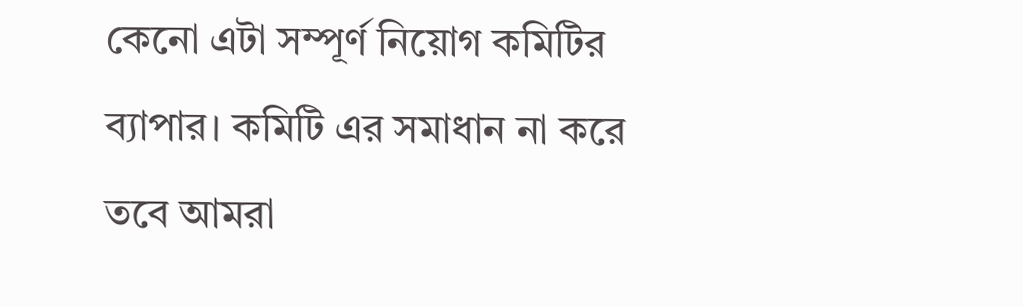কেনো এটা সম্পূর্ণ নিয়োগ কমিটির ব্যাপার। কমিটি এর সমাধান না করে তবে আমরা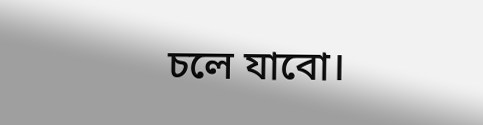চলে যাবো।